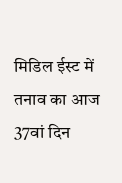मिडिल ईस्ट में तनाव का आज 37वां दिन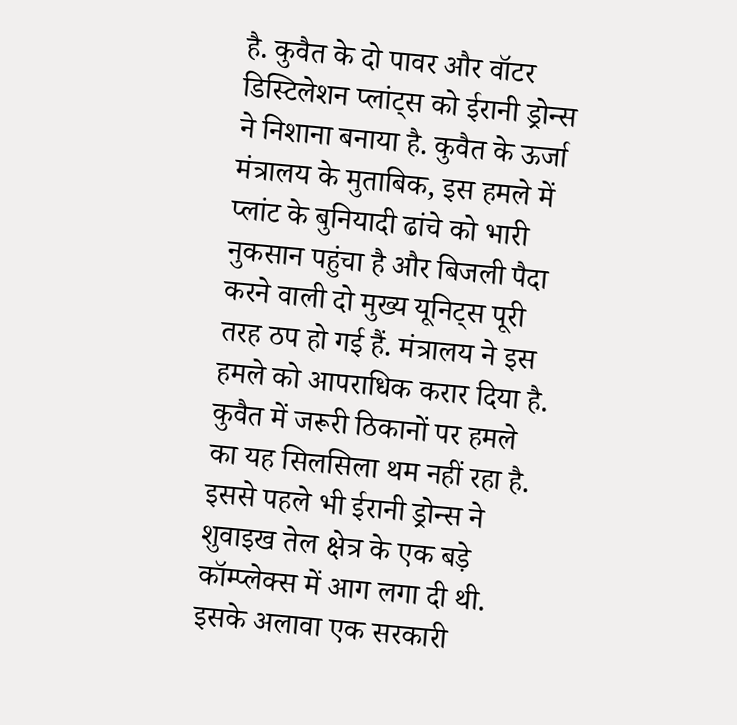है. कुवैत के दो पावर और वॉटर डिस्टिलेशन प्लांट्स को ईरानी ड्रोन्स ने निशाना बनाया है. कुवैत के ऊर्जा मंत्रालय के मुताबिक, इस हमले में प्लांट के बुनियादी ढांचे को भारी नुकसान पहुंचा है और बिजली पैदा करने वाली दो मुख्य यूनिट्स पूरी तरह ठप हो गई हैं. मंत्रालय ने इस हमले को आपराधिक करार दिया है.
कुवैत में जरूरी ठिकानों पर हमले का यह सिलसिला थम नहीं रहा है. इससे पहले भी ईरानी ड्रोन्स ने शुवाइख तेल क्षेत्र के एक बड़े कॉम्प्लेक्स में आग लगा दी थी. इसके अलावा एक सरकारी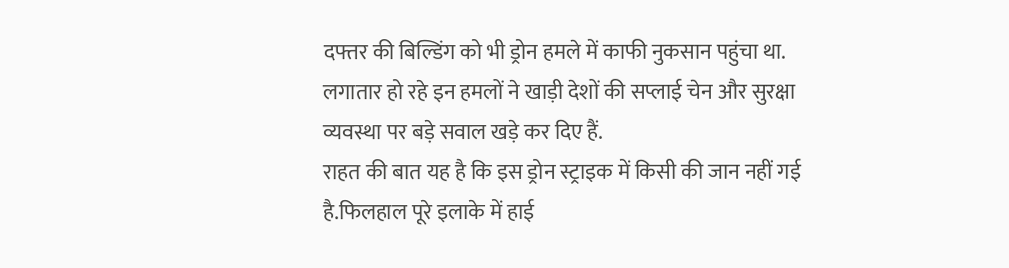दफ्तर की बिल्डिंग को भी ड्रोन हमले में काफी नुकसान पहुंचा था. लगातार हो रहे इन हमलों ने खाड़ी देशों की सप्लाई चेन और सुरक्षा व्यवस्था पर बड़े सवाल खड़े कर दिए हैं.
राहत की बात यह है कि इस ड्रोन स्ट्राइक में किसी की जान नहीं गई है.फिलहाल पूरे इलाके में हाई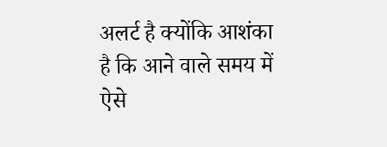अलर्ट है क्योंकि आशंका है कि आने वाले समय में ऐसे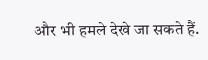और भी हमले देखे जा सकते हैं.